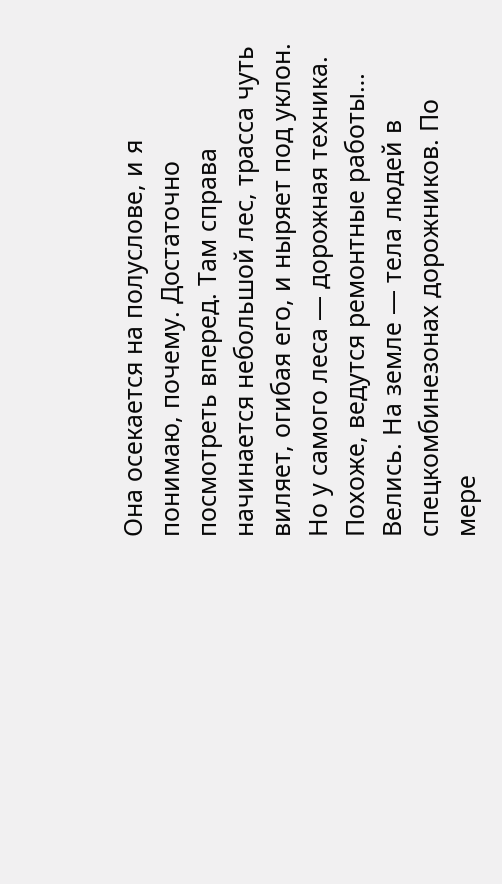Она осекается на полуслове, и я понимаю, почему. Достаточно посмотреть вперед. Там справа начинается небольшой лес, трасса чуть виляет, огибая его, и ныряет под уклон. Но у самого леса — дорожная техника. Похоже, ведутся ремонтные работы… Велись. На земле — тела людей в спецкомбинезонах дорожников. По мере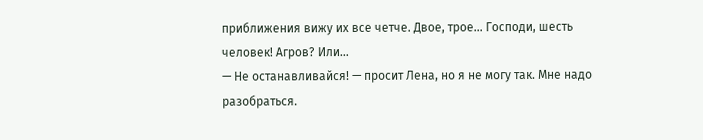приближения вижу их все четче. Двое, трое… Господи, шесть человек! Агров? Или…
— Не останавливайся! — просит Лена, но я не могу так. Мне надо разобраться.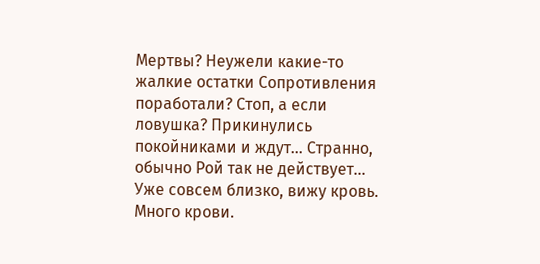Мертвы? Неужели какие-то жалкие остатки Сопротивления поработали? Стоп, а если ловушка? Прикинулись покойниками и ждут… Странно, обычно Рой так не действует… Уже совсем близко, вижу кровь. Много крови.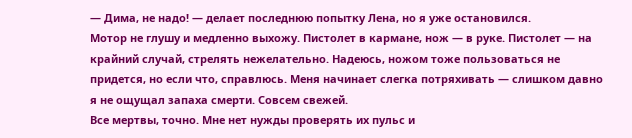— Дима, не надо! — делает последнюю попытку Лена, но я уже остановился.
Мотор не глушу и медленно выхожу. Пистолет в кармане, нож — в руке. Пистолет — на крайний случай, стрелять нежелательно. Надеюсь, ножом тоже пользоваться не придется, но если что, справлюсь. Меня начинает слегка потряхивать — слишком давно я не ощущал запаха смерти. Совсем свежей.
Все мертвы, точно. Мне нет нужды проверять их пульс и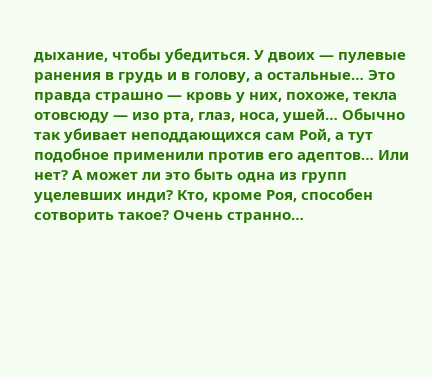дыхание, чтобы убедиться. У двоих — пулевые ранения в грудь и в голову, а остальные… Это правда страшно — кровь у них, похоже, текла отовсюду — изо рта, глаз, носа, ушей… Обычно так убивает неподдающихся сам Рой, а тут подобное применили против его адептов… Или нет? А может ли это быть одна из групп уцелевших инди? Кто, кроме Роя, способен сотворить такое? Очень странно…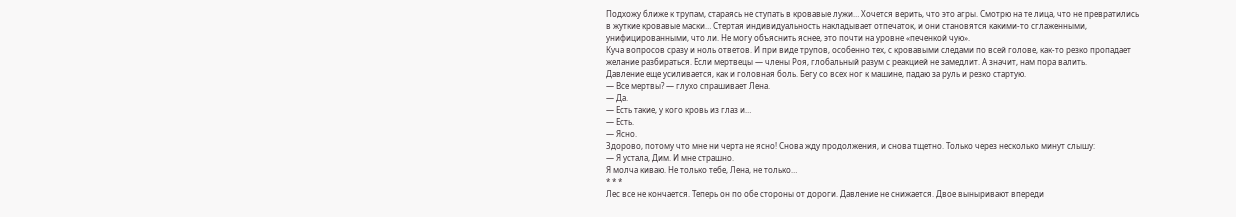Подхожу ближе к трупам, стараясь не ступать в кровавые лужи… Хочется верить, что это агры. Смотрю на те лица, что не превратились в жуткие кровавые маски… Стертая индивидуальность накладывает отпечаток, и они становятся какими-то сглаженными, унифицированными, что ли. Не могу объяснить яснее, это почти на уровне «печенкой чую».
Куча вопросов сразу и ноль ответов. И при виде трупов, особенно тех, с кровавыми следами по всей голове, как-то резко пропадает желание разбираться. Если мертвецы — члены Роя, глобальный разум с реакцией не замедлит. А значит, нам пора валить.
Давление еще усиливается, как и головная боль. Бегу со всех ног к машине, падаю за руль и резко стартую.
— Все мертвы? — глухо спрашивает Лена.
— Да.
— Есть такие, у кого кровь из глаз и…
— Есть.
— Ясно.
Здорово, потому что мне ни черта не ясно! Снова жду продолжения, и снова тщетно. Только через несколько минут слышу:
— Я устала, Дим. И мне страшно.
Я молча киваю. Не только тебе, Лена, не только…
* * *
Лес все не кончается. Теперь он по обе стороны от дороги. Давление не снижается. Двое выныривают впереди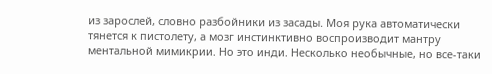из зарослей, словно разбойники из засады. Моя рука автоматически тянется к пистолету, а мозг инстинктивно воспроизводит мантру ментальной мимикрии. Но это инди. Несколько необычные, но все-таки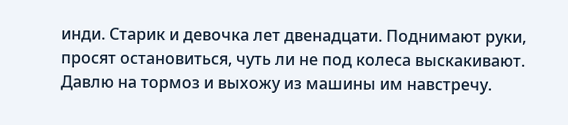инди. Старик и девочка лет двенадцати. Поднимают руки, просят остановиться, чуть ли не под колеса выскакивают. Давлю на тормоз и выхожу из машины им навстречу.